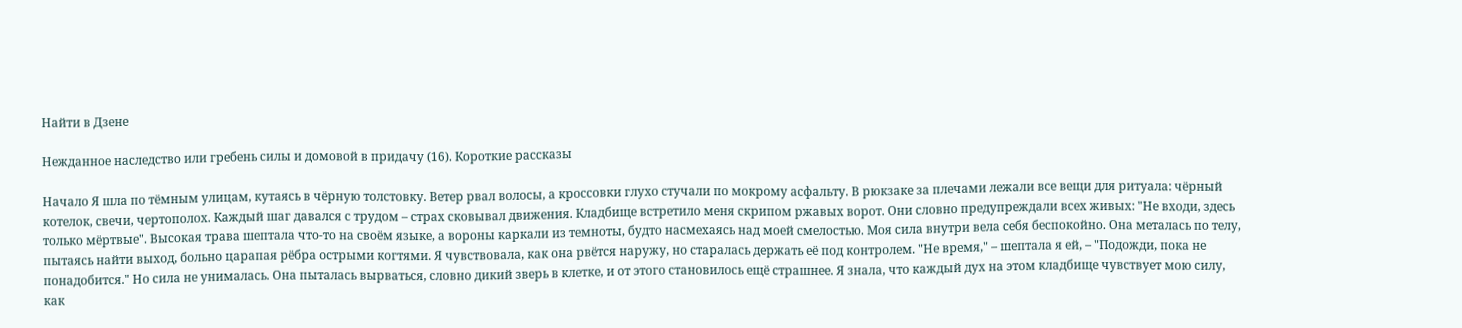Найти в Дзене

Нежданное наследство или гребень силы и домовой в придачу (16). Короткие рассказы

Начало Я шла по тёмным улицам, кутаясь в чёрную толстовку. Ветер рвал волосы, а кроссовки глухо стучали по мокрому асфальту. В рюкзаке за плечами лежали все вещи для ритуала: чёрный котелок, свечи, чертополох. Каждый шаг давался с трудом – страх сковывал движения. Кладбище встретило меня скрипом ржавых ворот. Они словно предупреждали всех живых: "Не входи, здесь только мёртвые". Высокая трава шептала что-то на своём языке, а вороны каркали из темноты, будто насмехаясь над моей смелостью. Моя сила внутри вела себя беспокойно. Она металась по телу, пытаясь найти выход, больно царапая рёбра острыми когтями. Я чувствовала, как она рвётся наружу, но старалась держать её под контролем. "Не время," – шептала я ей, – "Подожди, пока не понадобится." Но сила не унималась. Она пыталась вырваться, словно дикий зверь в клетке, и от этого становилось ещё страшнее. Я знала, что каждый дух на этом кладбище чувствует мою силу, как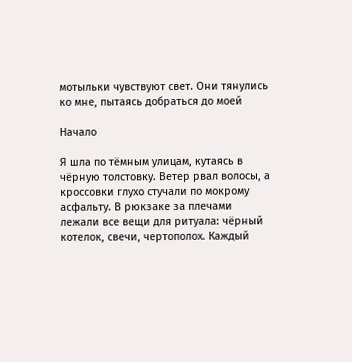мотыльки чувствуют свет. Они тянулись ко мне, пытаясь добраться до моей

Начало

Я шла по тёмным улицам, кутаясь в чёрную толстовку. Ветер рвал волосы, а кроссовки глухо стучали по мокрому асфальту. В рюкзаке за плечами лежали все вещи для ритуала: чёрный котелок, свечи, чертополох. Каждый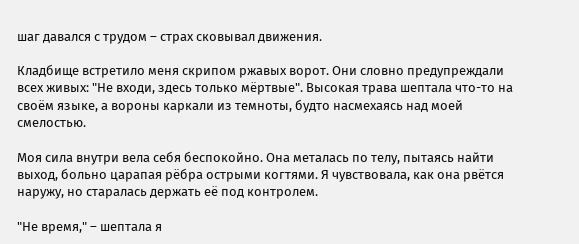шаг давался с трудом – страх сковывал движения.

Кладбище встретило меня скрипом ржавых ворот. Они словно предупреждали всех живых: "Не входи, здесь только мёртвые". Высокая трава шептала что-то на своём языке, а вороны каркали из темноты, будто насмехаясь над моей смелостью.

Моя сила внутри вела себя беспокойно. Она металась по телу, пытаясь найти выход, больно царапая рёбра острыми когтями. Я чувствовала, как она рвётся наружу, но старалась держать её под контролем.

"Не время," – шептала я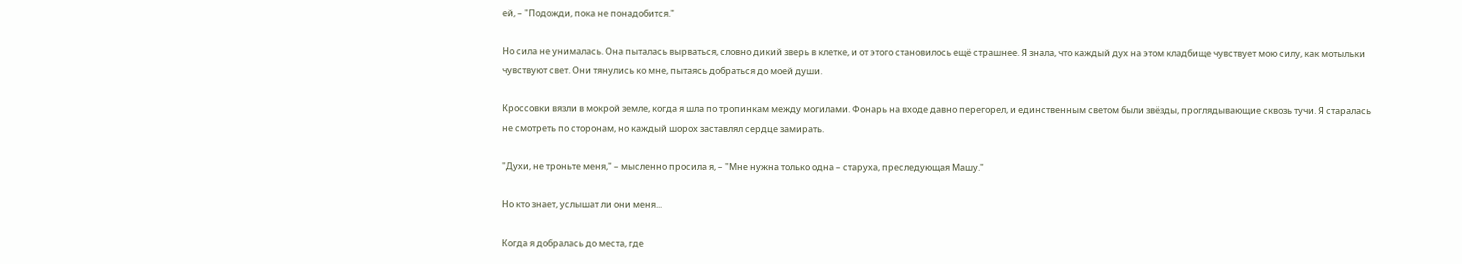ей, – "Подожди, пока не понадобится."

Но сила не унималась. Она пыталась вырваться, словно дикий зверь в клетке, и от этого становилось ещё страшнее. Я знала, что каждый дух на этом кладбище чувствует мою силу, как мотыльки чувствуют свет. Они тянулись ко мне, пытаясь добраться до моей души.

Кроссовки вязли в мокрой земле, когда я шла по тропинкам между могилами. Фонарь на входе давно перегорел, и единственным светом были звёзды, проглядывающие сквозь тучи. Я старалась не смотреть по сторонам, но каждый шорох заставлял сердце замирать.

"Духи, не троньте меня," – мысленно просила я, – "Мне нужна только одна – старуха, преследующая Машу."

Но кто знает, услышат ли они меня...

Когда я добралась до места, где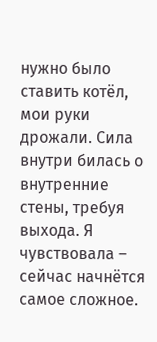нужно было ставить котёл, мои руки дрожали. Сила внутри билась о внутренние стены, требуя выхода. Я чувствовала – сейчас начнётся самое сложное.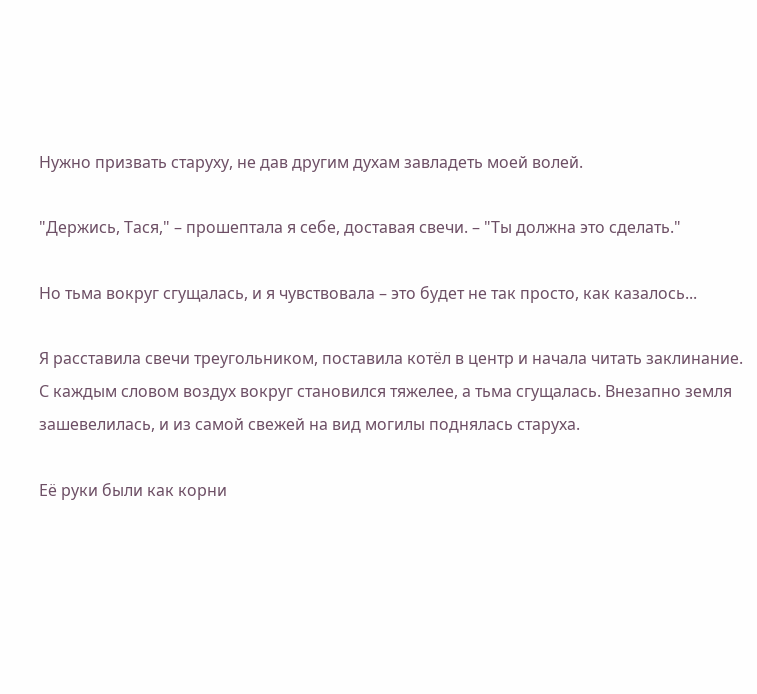Нужно призвать старуху, не дав другим духам завладеть моей волей.

"Держись, Тася," – прошептала я себе, доставая свечи. – "Ты должна это сделать."

Но тьма вокруг сгущалась, и я чувствовала – это будет не так просто, как казалось...

Я расставила свечи треугольником, поставила котёл в центр и начала читать заклинание. С каждым словом воздух вокруг становился тяжелее, а тьма сгущалась. Внезапно земля зашевелилась, и из самой свежей на вид могилы поднялась старуха.

Её руки были как корни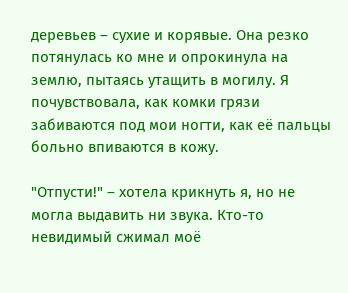деревьев – сухие и корявые. Она резко потянулась ко мне и опрокинула на землю, пытаясь утащить в могилу. Я почувствовала, как комки грязи забиваются под мои ногти, как её пальцы больно впиваются в кожу.

"Отпусти!" – хотела крикнуть я, но не могла выдавить ни звука. Кто-то невидимый сжимал моё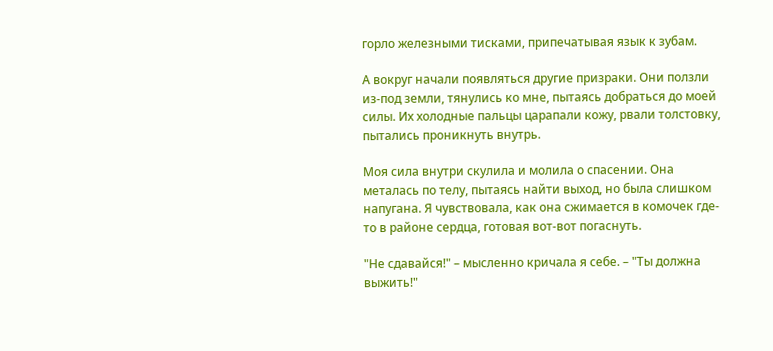горло железными тисками, припечатывая язык к зубам.

А вокруг начали появляться другие призраки. Они ползли из-под земли, тянулись ко мне, пытаясь добраться до моей силы. Их холодные пальцы царапали кожу, рвали толстовку, пытались проникнуть внутрь.

Моя сила внутри скулила и молила о спасении. Она металась по телу, пытаясь найти выход, но была слишком напугана. Я чувствовала, как она сжимается в комочек где-то в районе сердца, готовая вот-вот погаснуть.

"Не сдавайся!" – мысленно кричала я себе. – "Ты должна выжить!"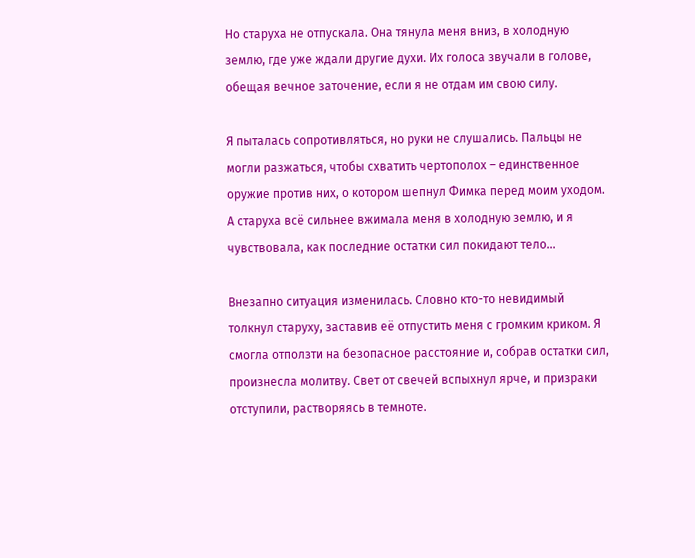Но старуха не отпускала. Она тянула меня вниз, в холодную землю, где уже ждали другие духи. Их голоса звучали в голове, обещая вечное заточение, если я не отдам им свою силу.

Я пыталась сопротивляться, но руки не слушались. Пальцы не могли разжаться, чтобы схватить чертополох – единственное оружие против них, о котором шепнул Фимка перед моим уходом. А старуха всё сильнее вжимала меня в холодную землю, и я чувствовала, как последние остатки сил покидают тело...

Внезапно ситуация изменилась. Словно кто-то невидимый толкнул старуху, заставив её отпустить меня с громким криком. Я смогла отползти на безопасное расстояние и, собрав остатки сил, произнесла молитву. Свет от свечей вспыхнул ярче, и призраки отступили, растворяясь в темноте.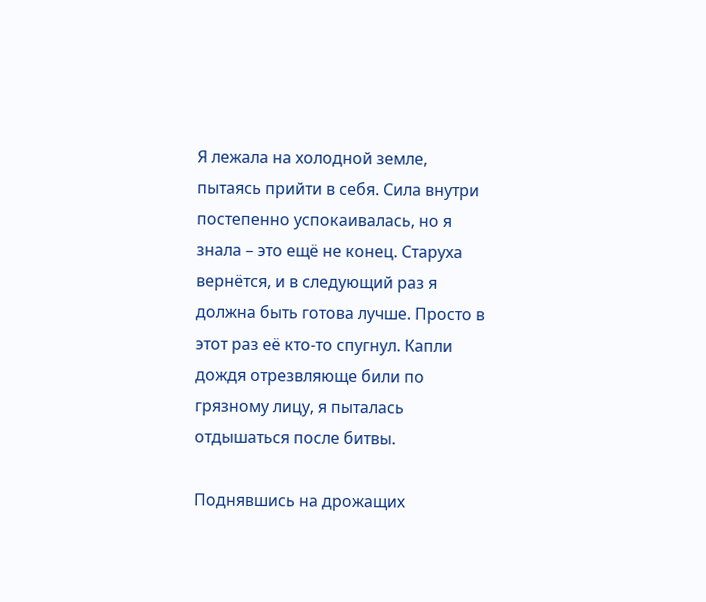Я лежала на холодной земле, пытаясь прийти в себя. Сила внутри постепенно успокаивалась, но я знала – это ещё не конец. Старуха вернётся, и в следующий раз я должна быть готова лучше. Просто в этот раз её кто-то спугнул. Капли дождя отрезвляюще били по грязному лицу, я пыталась отдышаться после битвы.

Поднявшись на дрожащих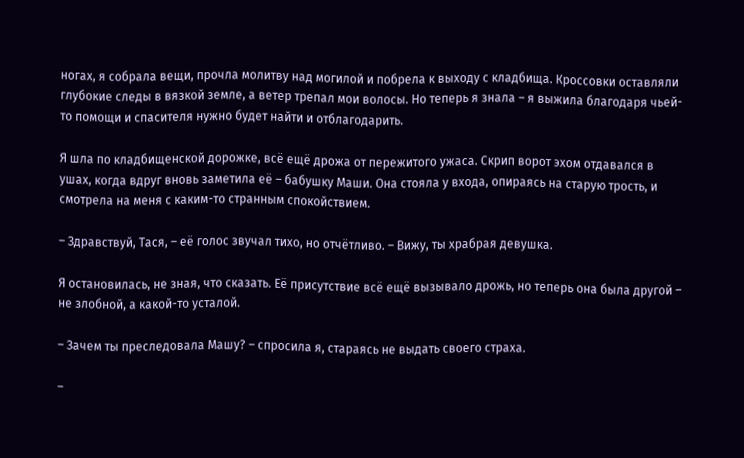ногах, я собрала вещи, прочла молитву над могилой и побрела к выходу с кладбища. Кроссовки оставляли глубокие следы в вязкой земле, а ветер трепал мои волосы. Но теперь я знала – я выжила благодаря чьей-то помощи и спасителя нужно будет найти и отблагодарить.

Я шла по кладбищенской дорожке, всё ещё дрожа от пережитого ужаса. Скрип ворот эхом отдавался в ушах, когда вдруг вновь заметила её – бабушку Маши. Она стояла у входа, опираясь на старую трость, и смотрела на меня с каким-то странным спокойствием.

– Здравствуй, Тася, – её голос звучал тихо, но отчётливо. – Вижу, ты храбрая девушка.

Я остановилась, не зная, что сказать. Её присутствие всё ещё вызывало дрожь, но теперь она была другой – не злобной, а какой-то усталой.

– Зачем ты преследовала Машу? – спросила я, стараясь не выдать своего страха.

–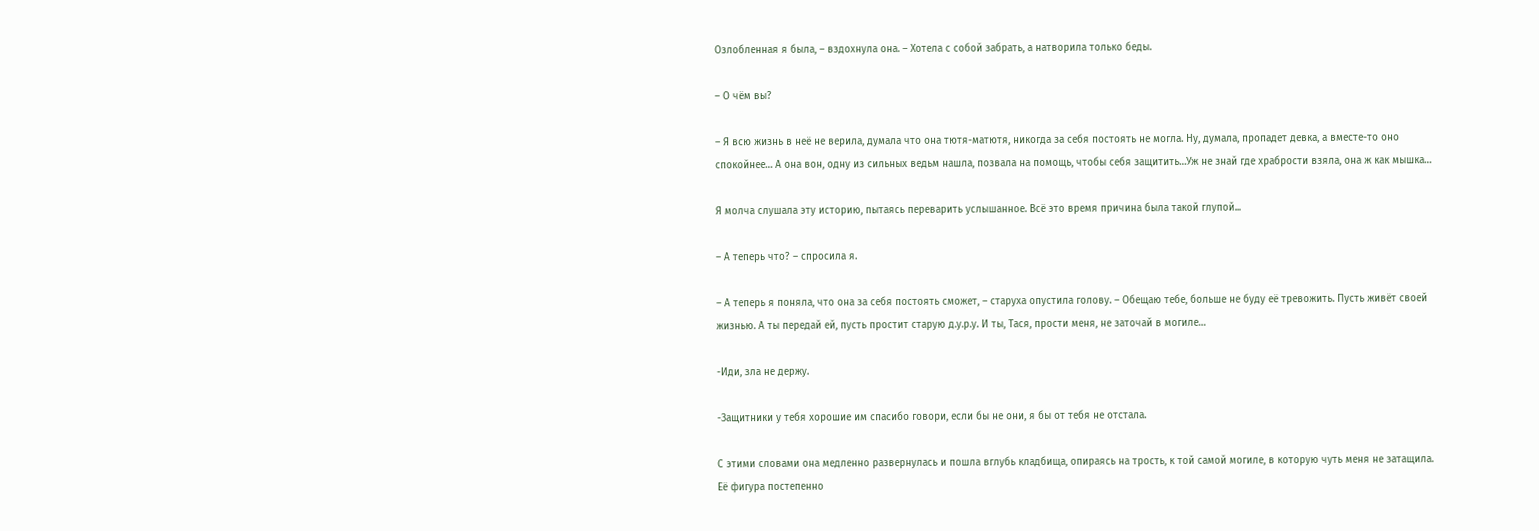Озлобленная я была, – вздохнула она. – Хотела с собой забрать, а натворила только беды.

– О чём вы?

– Я всю жизнь в неё не верила, думала что она тютя-матютя, никогда за себя постоять не могла. Ну, думала, пропадет девка, а вместе-то оно спокойнее… А она вон, одну из сильных ведьм нашла, позвала на помощь, чтобы себя защитить…Уж не знай где храбрости взяла, она ж как мышка…

Я молча слушала эту историю, пытаясь переварить услышанное. Всё это время причина была такой глупой...

– А теперь что? – спросила я.

– А теперь я поняла, что она за себя постоять сможет, – старуха опустила голову. – Обещаю тебе, больше не буду её тревожить. Пусть живёт своей жизнью. А ты передай ей, пусть простит старую д.у.р.у. И ты, Тася, прости меня, не заточай в могиле…

-Иди, зла не держу.

-Защитники у тебя хорошие им спасибо говори, если бы не они, я бы от тебя не отстала.

С этими словами она медленно развернулась и пошла вглубь кладбища, опираясь на трость, к той самой могиле, в которую чуть меня не затащила. Её фигура постепенно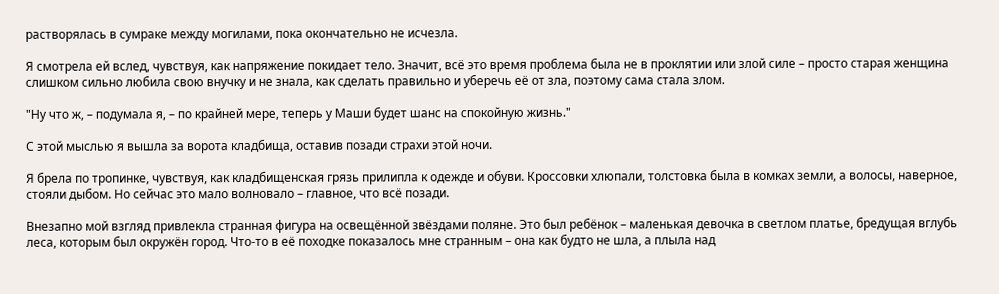растворялась в сумраке между могилами, пока окончательно не исчезла.

Я смотрела ей вслед, чувствуя, как напряжение покидает тело. Значит, всё это время проблема была не в проклятии или злой силе – просто старая женщина слишком сильно любила свою внучку и не знала, как сделать правильно и уберечь её от зла, поэтому сама стала злом.

"Ну что ж, – подумала я, – по крайней мере, теперь у Маши будет шанс на спокойную жизнь."

С этой мыслью я вышла за ворота кладбища, оставив позади страхи этой ночи.

Я брела по тропинке, чувствуя, как кладбищенская грязь прилипла к одежде и обуви. Кроссовки хлюпали, толстовка была в комках земли, а волосы, наверное, стояли дыбом. Но сейчас это мало волновало – главное, что всё позади.

Внезапно мой взгляд привлекла странная фигура на освещённой звёздами поляне. Это был ребёнок – маленькая девочка в светлом платье, бредущая вглубь леса, которым был окружён город. Что-то в её походке показалось мне странным – она как будто не шла, а плыла над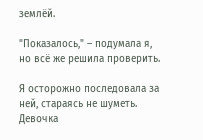землёй.

"Показалось," – подумала я, но всё же решила проверить.

Я осторожно последовала за ней, стараясь не шуметь. Девочка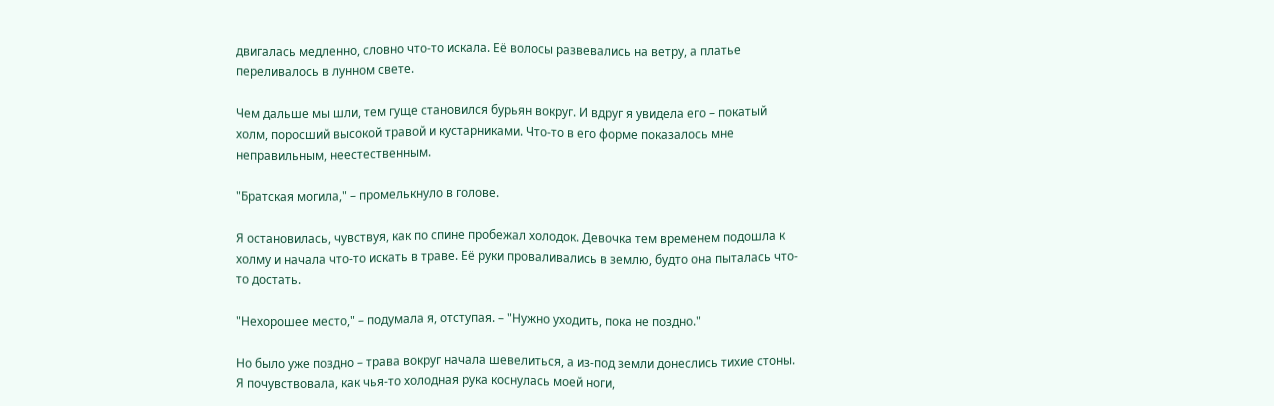двигалась медленно, словно что-то искала. Её волосы развевались на ветру, а платье переливалось в лунном свете.

Чем дальше мы шли, тем гуще становился бурьян вокруг. И вдруг я увидела его – покатый холм, поросший высокой травой и кустарниками. Что-то в его форме показалось мне неправильным, неестественным.

"Братская могила," – промелькнуло в голове.

Я остановилась, чувствуя, как по спине пробежал холодок. Девочка тем временем подошла к холму и начала что-то искать в траве. Её руки проваливались в землю, будто она пыталась что-то достать.

"Нехорошее место," – подумала я, отступая. – "Нужно уходить, пока не поздно."

Но было уже поздно – трава вокруг начала шевелиться, а из-под земли донеслись тихие стоны. Я почувствовала, как чья-то холодная рука коснулась моей ноги,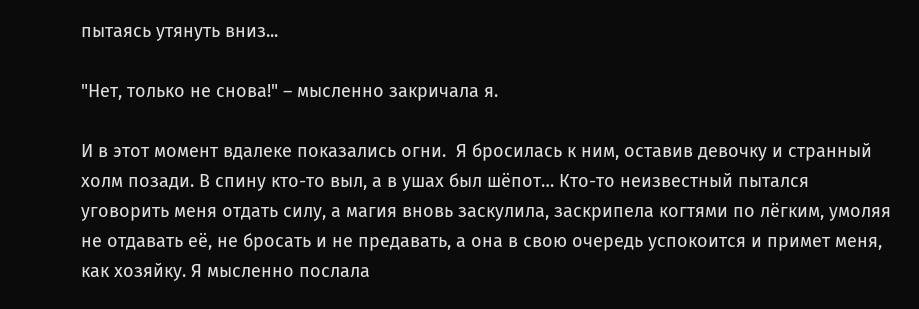пытаясь утянуть вниз...

"Нет, только не снова!" – мысленно закричала я.

И в этот момент вдалеке показались огни.  Я бросилась к ним, оставив девочку и странный холм позади. В спину кто-то выл, а в ушах был шёпот… Кто-то неизвестный пытался уговорить меня отдать силу, а магия вновь заскулила, заскрипела когтями по лёгким, умоляя не отдавать её, не бросать и не предавать, а она в свою очередь успокоится и примет меня, как хозяйку. Я мысленно послала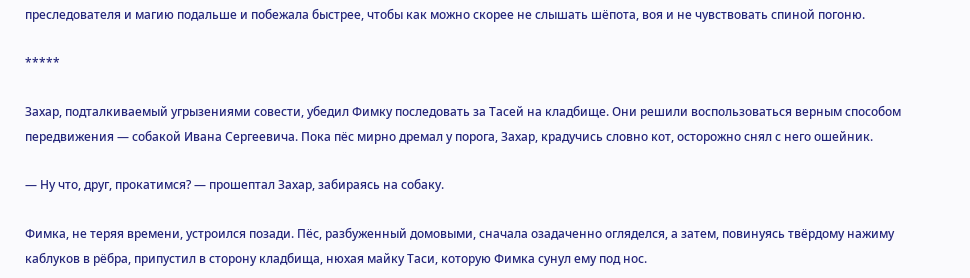преследователя и магию подальше и побежала быстрее, чтобы как можно скорее не слышать шёпота, воя и не чувствовать спиной погоню.

*****

Захар, подталкиваемый угрызениями совести, убедил Фимку последовать за Тасей на кладбище. Они решили воспользоваться верным способом передвижения — собакой Ивана Сергеевича. Пока пёс мирно дремал у порога, Захар, крадучись словно кот, осторожно снял с него ошейник.

— Ну что, друг, прокатимся? — прошептал Захар, забираясь на собаку.

Фимка, не теряя времени, устроился позади. Пёс, разбуженный домовыми, сначала озадаченно огляделся, а затем, повинуясь твёрдому нажиму каблуков в рёбра, припустил в сторону кладбища, нюхая майку Таси, которую Фимка сунул ему под нос.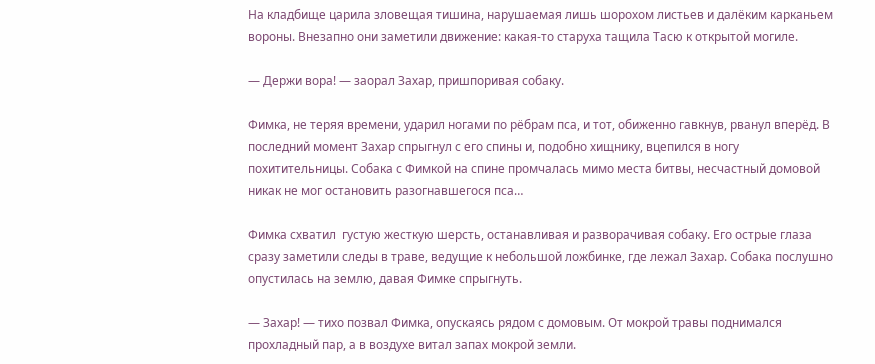На кладбище царила зловещая тишина, нарушаемая лишь шорохом листьев и далёким карканьем вороны. Внезапно они заметили движение: какая-то старуха тащила Тасю к открытой могиле.

— Держи вора! — заорал Захар, пришпоривая собаку.

Фимка, не теряя времени, ударил ногами по рёбрам пса, и тот, обиженно гавкнув, рванул вперёд. В последний момент Захар спрыгнул с его спины и, подобно хищнику, вцепился в ногу похитительницы. Собака с Фимкой на спине промчалась мимо места битвы, несчастный домовой никак не мог остановить разогнавшегося пса…

Фимка схватил  густую жесткую шерсть, останавливая и разворачивая собаку. Его острые глаза сразу заметили следы в траве, ведущие к небольшой ложбинке, где лежал Захар. Собака послушно опустилась на землю, давая Фимке спрыгнуть.

— Захар! — тихо позвал Фимка, опускаясь рядом с домовым. От мокрой травы поднимался прохладный пар, а в воздухе витал запах мокрой земли.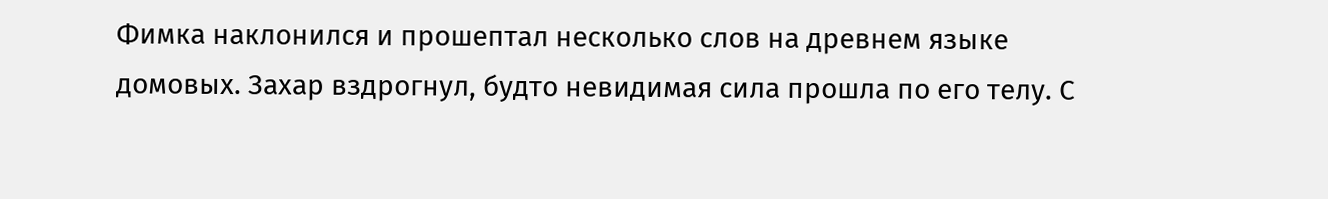Фимка наклонился и прошептал несколько слов на древнем языке домовых. Захар вздрогнул, будто невидимая сила прошла по его телу. С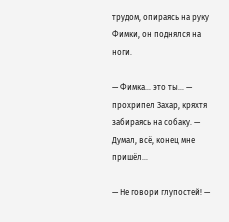трудом, опираясь на руку Фимки, он поднялся на ноги.

— Фимка... это ты... — прохрипел Захар, кряхтя забираясь на собаку. — Думал, всё, конец мне пришёл...

— Не говори глупостей! —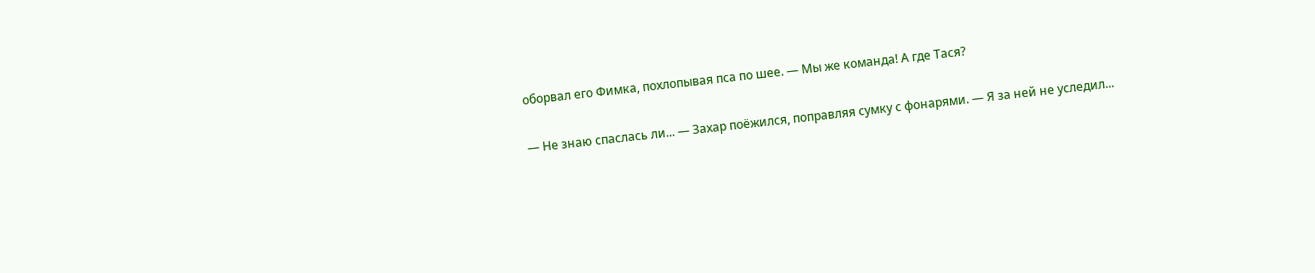оборвал его Фимка, похлопывая пса по шее. — Мы же команда! А где Тася?

— Не знаю спаслась ли... — Захар поёжился, поправляя сумку с фонарями. — Я за ней не уследил...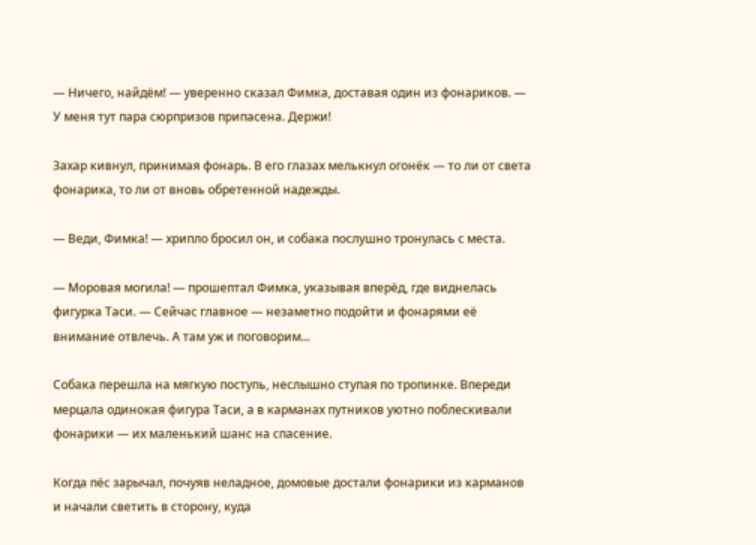— Ничего, найдём! — уверенно сказал Фимка, доставая один из фонариков. — У меня тут пара сюрпризов припасена. Держи!

Захар кивнул, принимая фонарь. В его глазах мелькнул огонёк — то ли от света фонарика, то ли от вновь обретенной надежды.

— Веди, Фимка! — хрипло бросил он, и собака послушно тронулась с места.

— Моровая могила! — прошептал Фимка, указывая вперёд, где виднелась фигурка Таси. — Сейчас главное — незаметно подойти и фонарями её внимание отвлечь. А там уж и поговорим...

Собака перешла на мягкую поступь, неслышно ступая по тропинке. Впереди мерцала одинокая фигура Таси, а в карманах путников уютно поблескивали фонарики — их маленький шанс на спасение.

Когда пёс зарычал, почуяв неладное, домовые достали фонарики из карманов и начали светить в сторону, куда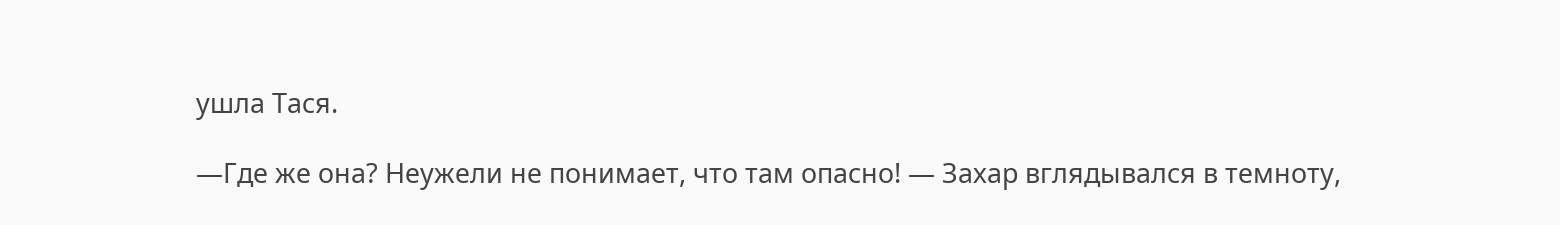ушла Тася.

—Где же она? Неужели не понимает, что там опасно! — Захар вглядывался в темноту,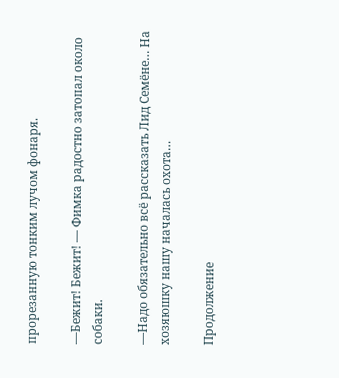прорезанную тонким лучом фонаря.

—Бежит! Бежит! — Фимка радостно затопал около собаки.

—Надо обязательно всё рассказать Лид Семёне… На хозяюшку нашу началась охота…

Продолжение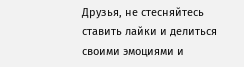Друзья, не стесняйтесь ставить лайки и делиться своими эмоциями и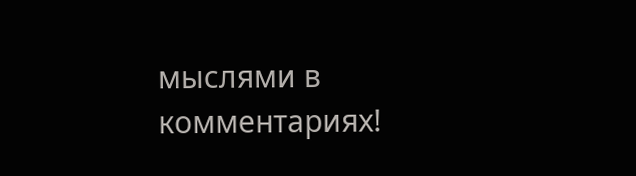мыслями в комментариях!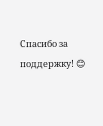Спасибо за поддержку! 😊